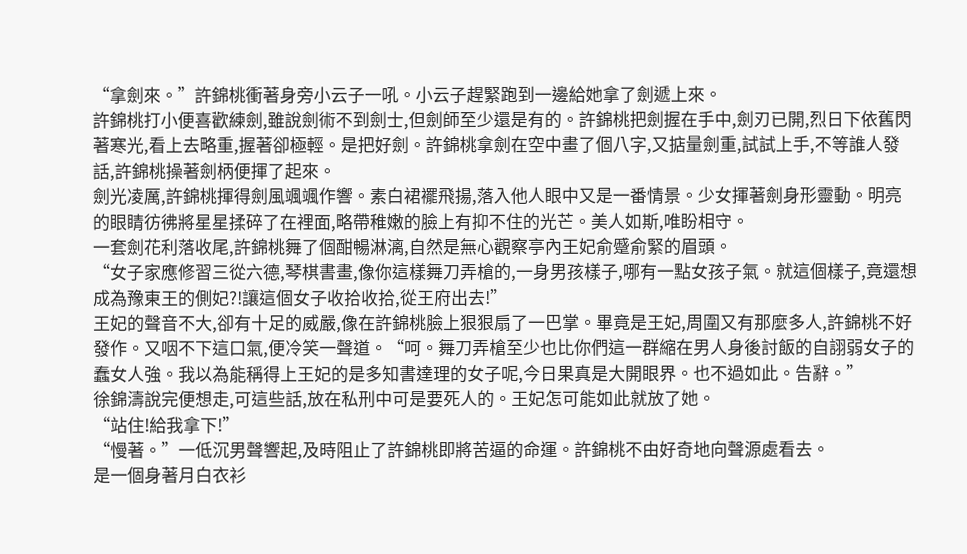“拿劍來。”許錦桃衝著身旁小云子一吼。小云子趕緊跑到一邊給她拿了劍遞上來。
許錦桃打小便喜歡練劍,雖說劍術不到劍士,但劍師至少還是有的。許錦桃把劍握在手中,劍刃已開,烈日下依舊閃著寒光,看上去略重,握著卻極輕。是把好劍。許錦桃拿劍在空中畫了個八字,又掂量劍重,試試上手,不等誰人發話,許錦桃操著劍柄便揮了起來。
劍光凌厲,許錦桃揮得劍風颯颯作響。素白裙襬飛揚,落入他人眼中又是一番情景。少女揮著劍身形靈動。明亮的眼睛彷彿將星星揉碎了在裡面,略帶稚嫩的臉上有抑不住的光芒。美人如斯,唯盼相守。
一套劍花利落收尾,許錦桃舞了個酣暢淋漓,自然是無心觀察亭內王妃俞蹙俞緊的眉頭。
“女子家應修習三從六德,琴棋書畫,像你這樣舞刀弄槍的,一身男孩樣子,哪有一點女孩子氣。就這個樣子,竟還想成為豫東王的側妃?!讓這個女子收拾收拾,從王府出去!”
王妃的聲音不大,卻有十足的威嚴,像在許錦桃臉上狠狠扇了一巴掌。畢竟是王妃,周圍又有那麼多人,許錦桃不好發作。又咽不下這口氣,便冷笑一聲道。“呵。舞刀弄槍至少也比你們這一群縮在男人身後討飯的自詡弱女子的蠢女人強。我以為能稱得上王妃的是多知書達理的女子呢,今日果真是大開眼界。也不過如此。告辭。”
徐錦濤說完便想走,可這些話,放在私刑中可是要死人的。王妃怎可能如此就放了她。
“站住!給我拿下!”
“慢著。”一低沉男聲響起,及時阻止了許錦桃即將苦逼的命運。許錦桃不由好奇地向聲源處看去。
是一個身著月白衣衫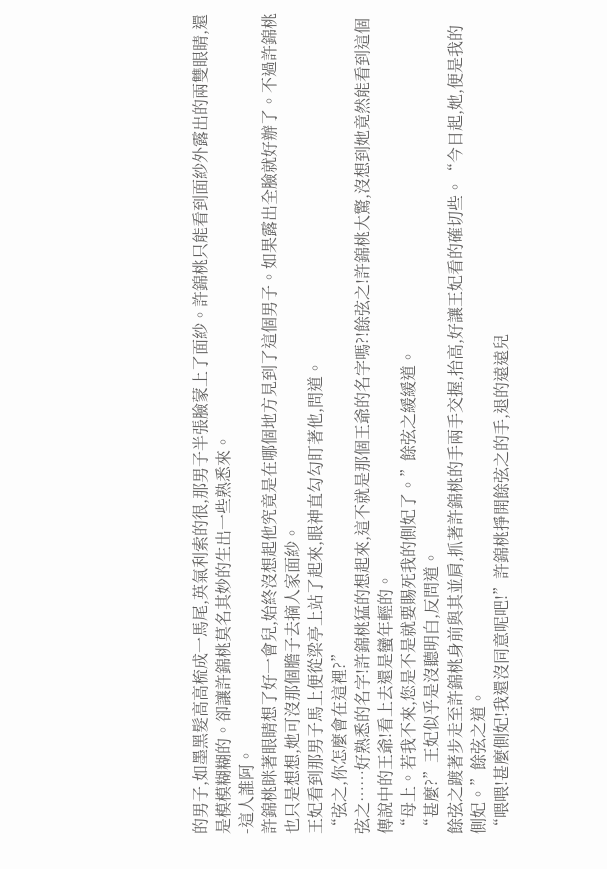的男子,如墨黑髮高高梳成一馬尾,英氣利索的很,那男子半張臉蒙上了面紗。許錦桃只能看到面紗外露出的兩雙眼睛,還是模模糊糊的。卻讓許錦桃莫名其妙的生出一些熟悉來。
-這人誰阿。
許錦桃眯著眼睛想了好一會兒,始終沒想起他究竟是在哪個地方見到了這個男子。如果露出全臉就好辦了。不過許錦桃也只是想想,她可沒那個膽子去摘人家面紗。
王妃看到那男子馬上便從梁亭上站了起來,眼神直勾勾盯著他,問道。
“弦之,你怎麼會在這裡?”
弦之……好熟悉的名字!許錦桃猛的想起來,這不就是那個王爺的名字嗎?!餘弦之!許錦桃大驚,沒想到她竟然能看到這個傳說中的王爺!看上去還是蠻年輕的。
“母上。若我不來,您是不是就要賜死我的側妃了。”餘弦之緩緩道。
“甚麼?”王妃似乎是沒聽明白,反問道。
餘弦之踱著步走至許錦桃身前與其並肩,抓著許錦桃的手兩手交握,抬高,好讓王妃看的確切些。“今日起,她,便是我的側妃。”餘弦之道。
“喂喂!甚麼側妃!我還沒同意呢吧!”許錦桃掙開餘弦之的手,退的遠遠兒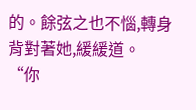的。餘弦之也不惱,轉身背對著她,緩緩道。
“你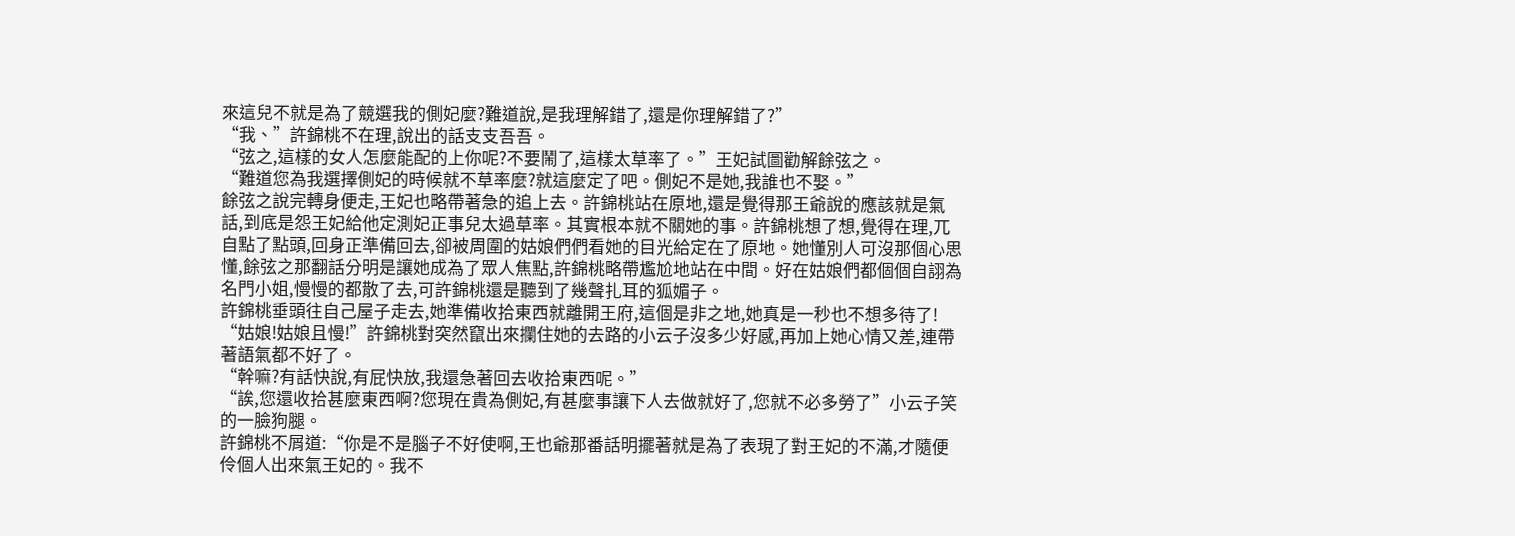來這兒不就是為了競選我的側妃麼?難道說,是我理解錯了,還是你理解錯了?”
“我、”許錦桃不在理,說出的話支支吾吾。
“弦之,這樣的女人怎麼能配的上你呢?不要鬧了,這樣太草率了。”王妃試圖勸解餘弦之。
“難道您為我選擇側妃的時候就不草率麼?就這麼定了吧。側妃不是她,我誰也不娶。”
餘弦之說完轉身便走,王妃也略帶著急的追上去。許錦桃站在原地,還是覺得那王爺說的應該就是氣話,到底是怨王妃給他定測妃正事兒太過草率。其實根本就不關她的事。許錦桃想了想,覺得在理,兀自點了點頭,回身正準備回去,卻被周圍的姑娘們們看她的目光給定在了原地。她懂別人可沒那個心思懂,餘弦之那翻話分明是讓她成為了眾人焦點,許錦桃略帶尷尬地站在中間。好在姑娘們都個個自詡為名門小姐,慢慢的都散了去,可許錦桃還是聽到了幾聲扎耳的狐媚子。
許錦桃垂頭往自己屋子走去,她準備收拾東西就離開王府,這個是非之地,她真是一秒也不想多待了!
“姑娘!姑娘且慢!”許錦桃對突然竄出來攔住她的去路的小云子沒多少好感,再加上她心情又差,連帶著語氣都不好了。
“幹嘛?有話快說,有屁快放,我還急著回去收拾東西呢。”
“誒,您還收拾甚麼東西啊?您現在貴為側妃,有甚麼事讓下人去做就好了,您就不必多勞了”小云子笑的一臉狗腿。
許錦桃不屑道:“你是不是腦子不好使啊,王也爺那番話明擺著就是為了表現了對王妃的不滿,才隨便伶個人出來氣王妃的。我不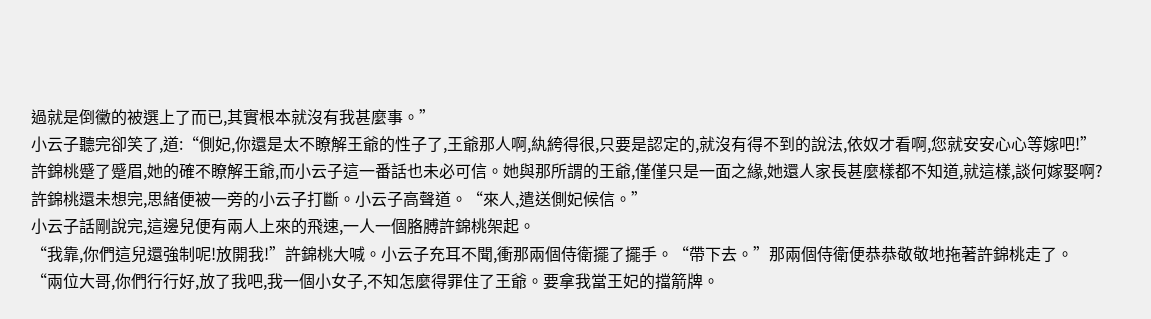過就是倒黴的被選上了而已,其實根本就沒有我甚麼事。”
小云子聽完卻笑了,道:“側妃,你還是太不瞭解王爺的性子了,王爺那人啊,紈絝得很,只要是認定的,就沒有得不到的說法,依奴才看啊,您就安安心心等嫁吧!”
許錦桃蹙了蹙眉,她的確不瞭解王爺,而小云子這一番話也未必可信。她與那所謂的王爺,僅僅只是一面之緣,她還人家長甚麼樣都不知道,就這樣,談何嫁娶啊?
許錦桃還未想完,思緒便被一旁的小云子打斷。小云子高聲道。“來人,遣送側妃候信。”
小云子話剛說完,這邊兒便有兩人上來的飛速,一人一個胳膊許錦桃架起。
“我靠,你們這兒還強制呢!放開我!”許錦桃大喊。小云子充耳不聞,衝那兩個侍衛擺了擺手。“帶下去。”那兩個侍衛便恭恭敬敬地拖著許錦桃走了。
“兩位大哥,你們行行好,放了我吧,我一個小女子,不知怎麼得罪住了王爺。要拿我當王妃的擋箭牌。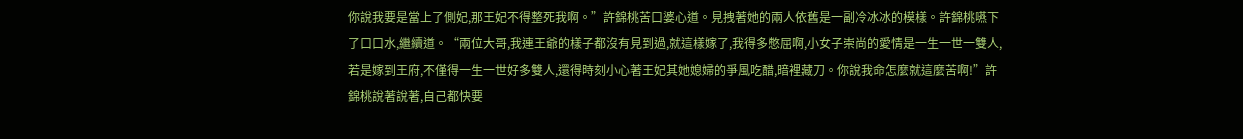你說我要是當上了側妃,那王妃不得整死我啊。”許錦桃苦口婆心道。見拽著她的兩人依舊是一副冷冰冰的模樣。許錦桃嚥下了口口水,繼續道。“兩位大哥,我連王爺的樣子都沒有見到過,就這樣嫁了,我得多憋屈啊,小女子崇尚的愛情是一生一世一雙人,若是嫁到王府,不僅得一生一世好多雙人,還得時刻小心著王妃其她媳婦的爭風吃醋,暗裡藏刀。你說我命怎麼就這麼苦啊!”許錦桃說著說著,自己都快要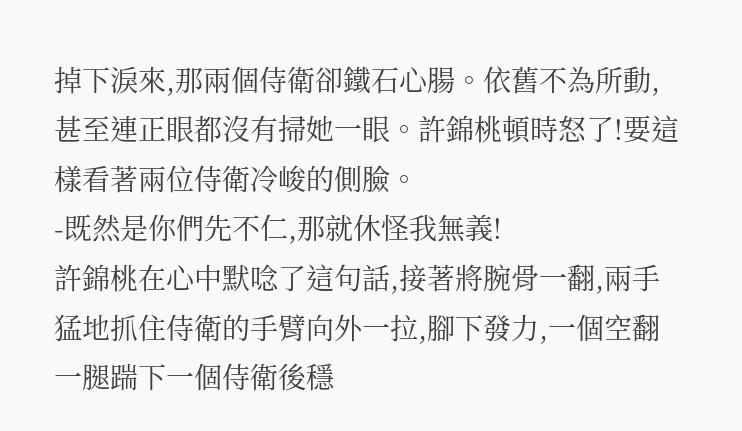掉下淚來,那兩個侍衛卻鐵石心腸。依舊不為所動,甚至連正眼都沒有掃她一眼。許錦桃頓時怒了!要這樣看著兩位侍衛冷峻的側臉。
-既然是你們先不仁,那就休怪我無義!
許錦桃在心中默唸了這句話,接著將腕骨一翻,兩手猛地抓住侍衛的手臂向外一拉,腳下發力,一個空翻一腿踹下一個侍衛後穩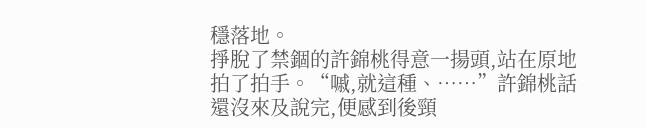穩落地。
掙脫了禁錮的許錦桃得意一揚頭,站在原地拍了拍手。“嘁,就這種、……”許錦桃話還沒來及說完,便感到後頸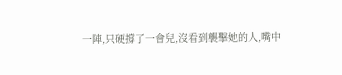一陣,只硬撐了一會兒,沒看到襲擊她的人,嘴中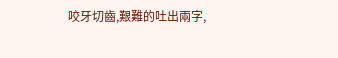咬牙切齒,艱難的吐出兩字,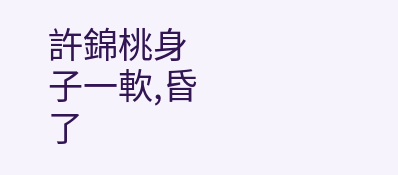許錦桃身子一軟,昏了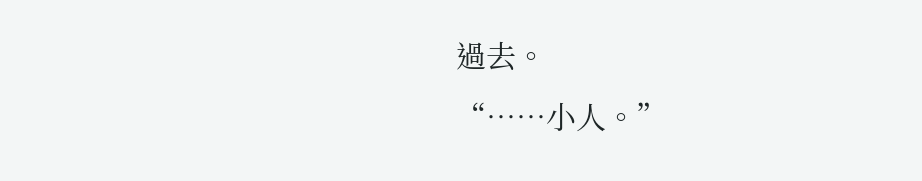過去。
“……小人。”